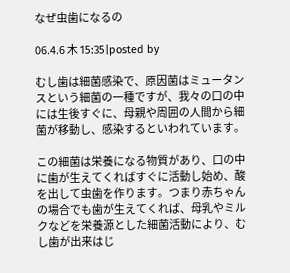なぜ虫歯になるの

06.4.6 木 15:35|posted by

むし歯は細菌感染で、原因菌はミュータンスという細菌の一種ですが、我々の口の中には生後すぐに、母親や周囲の人間から細菌が移動し、感染するといわれています。

この細菌は栄養になる物質があり、口の中に歯が生えてくればすぐに活動し始め、酸を出して虫歯を作ります。つまり赤ちゃんの場合でも歯が生えてくれば、母乳やミルクなどを栄養源とした細菌活動により、むし歯が出来はじ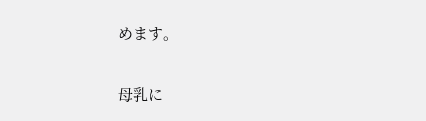めます。

母乳に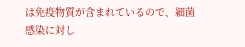は免疫物質が含まれているので、細菌感染に対し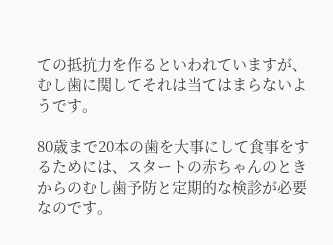ての抵抗力を作るといわれていますが、むし歯に関してそれは当てはまらないようです。

80歳まで20本の歯を大事にして食事をするためには、スタートの赤ちゃんのときからのむし歯予防と定期的な検診が必要なのです。